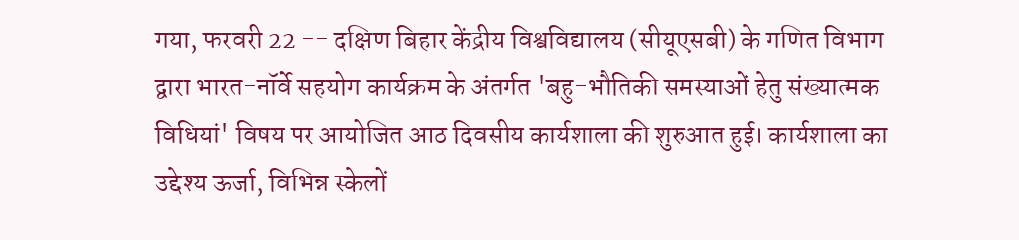गया, फरवरी 22 -- दक्षिण बिहार केंद्रीय विश्वविद्यालय (सीयूएसबी) के गणित विभाग द्वारा भारत-नॉर्वे सहयोग कार्यक्रम के अंतर्गत 'बहु-भौतिकी समस्याओं हेतु संख्यात्मक विधियां' विषय पर आयोजित आठ दिवसीय कार्यशाला की शुरुआत हुई। कार्यशाला का उद्देश्य ऊर्जा, विभिन्न स्केलों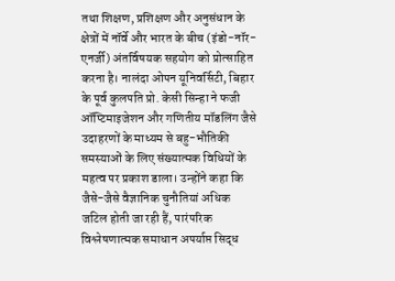तथा शिक्षण, प्रशिक्षण और अनुसंधान के क्षेत्रों में नॉर्वे और भारत के बीच (इंडो-नॉर-एनर्जी) अंतर्विषयक सहयोग को प्रोत्साहित करना है। नालंदा ओपन यूनिवर्सिटी, बिहार के पूर्व कुलपति प्रो. केसी सिन्हा ने फजी ऑप्टिमाइजेशन और गणितीय मॉडलिंग जैसे उदाहरणों के माध्यम से बहु-भौतिकी समस्याओं के लिए संख्यात्मक विधियों के महत्व पर प्रकाश डाला। उन्होंने कहा कि जैसे-जैसे वैज्ञानिक चुनौतियां अधिक जटिल होती जा रही हैं, पारंपरिक विश्लेषणात्मक समाधान अपर्याप्त सिद्ध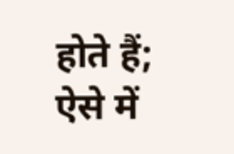होते हैं; ऐसे में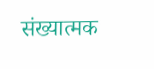संख्यात्मक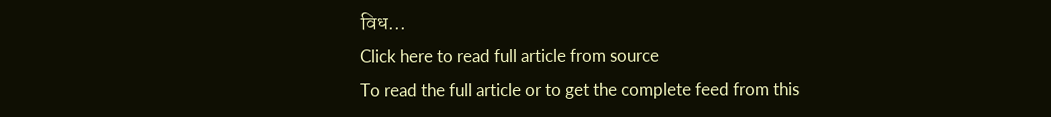विध...
Click here to read full article from source
To read the full article or to get the complete feed from this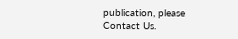publication, please
Contact Us.